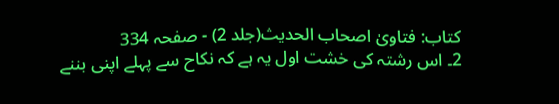کتاب: فتاویٰ اصحاب الحدیث(جلد 2) - صفحہ 334
2۔ اس رشتہ کی خشت اول یہ ہے کہ نکاح سے پہلے اپنی بننے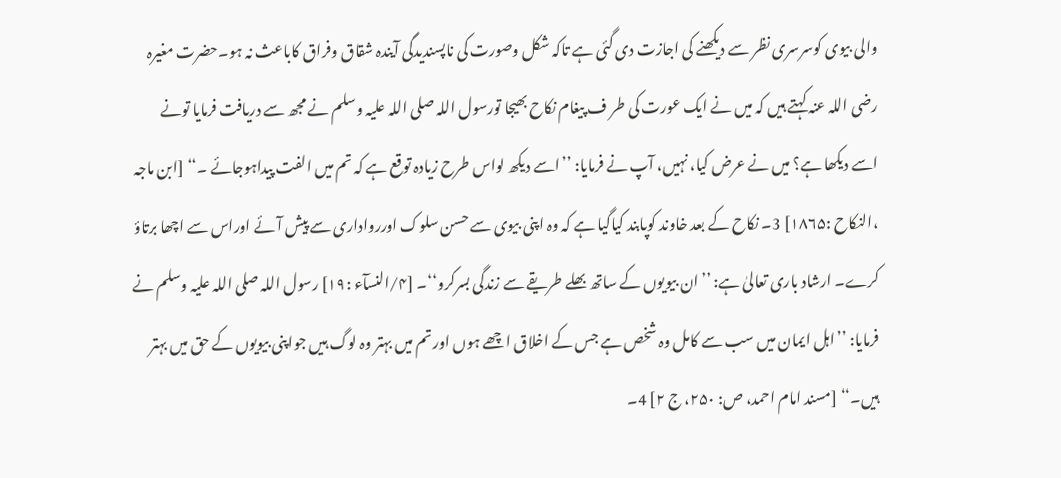والی بیوی کوسرسری نظر سے دیکھنے کی اجازت دی گئی ہے تاکہ شکل وصورت کی ناپسندیدگی آیندہ شقاق وفراق کاباعث نہ ہو۔حضرت مغیرہ رضی اللہ عنہ کہتے ہیں کہ میں نے ایک عورت کی طر ف پیغام نکاح بھیجا تورسول اللہ صلی اللہ علیہ وسلم نے مجھ سے دریافت فرمایا تونے اسے دیکھا ہے؟ میں نے عرض کیا، نہیں، آپ نے فرمایا: ’’اسے دیکھ لواس طرح زیادہ توقع ہے کہ تم میں الفت پیداہوجائے ۔‘‘ [ابن ماجہ ،النکاح :۱۸۶۵] 3۔ نکاح کے بعد خاوند کوپابند کیاگیا ہے کہ وہ اپنی بیوی سے حسن سلوک اوررواداری سے پیش آئے اوراس سے اچھا برتاؤ کرے۔ ارشاد باری تعالیٰ ہے: ’’ان بیویوں کے ساتھ بھلے طریقے سے زندگی بسرکرو‘‘۔ [۴/النسآء :۱۹] رسول اللہ صلی اللہ علیہ وسلم نے فرمایا: ’’اہل ایمان میں سب سے کامل وہ شخص ہے جس کے اخلاق اچھے ہوں اور تم میں بہتر وہ لوگ ہیں جواپنی بیویوں کے حق میں بہتر ہیں۔‘‘ [مسند امام احمد، ص: ۲۵۰، ج ۲] 4۔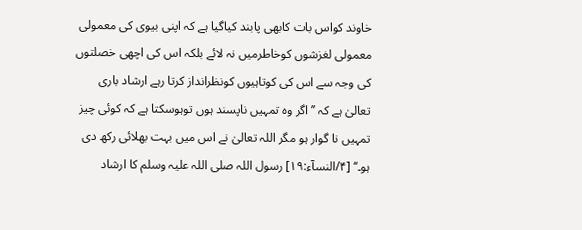خاوند کواس بات کابھی پابند کیاگیا ہے کہ اپنی بیوی کی معمولی معمولی لغزشوں کوخاطرمیں نہ لائے بلکہ اس کی اچھی خصلتوں کی وجہ سے اس کی کوتاہیوں کونظرانداز کرتا رہے ارشاد باری تعالیٰ ہے کہ ’’اگر وہ تمہیں ناپسند ہوں توہوسکتا ہے کہ کوئی چیز تمہیں نا گوار ہو مگر اللہ تعالیٰ نے اس میں بہت بھلائی رکھ دی ہو۔‘‘ [۴/النسآء:۱۹] رسول اللہ صلی اللہ علیہ وسلم کا ارشاد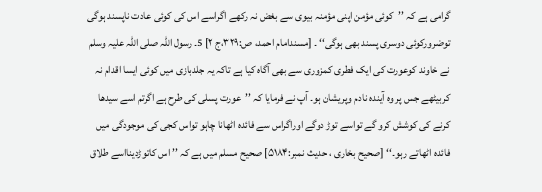گرامی ہے کہ ’’کوئی مؤمن اپنی مؤمنہ بیوی سے بغض نہ رکھے اگراسے اس کی کوئی عادت ناپسند ہوگی توضرورکوئی دوسری پسند بھی ہوگی‘‘ ۔ [مسندامام احمد، ص:۳۲۹،ج ۲] 5۔ رسول اللہ صلی اللہ علیہ وسلم نے خاوند کوعورت کی ایک فطری کمزوری سے بھی آگاہ کیا ہے تاکہ یہ جلدبازی میں کوئی ایسا اقدام نہ کربیٹھے جس پر وہ آیندہ نادم وپریشان ہو۔ آپ نے فرمایا کہ ’’عورت پسلی کی طرح ہے اگرتم اسے سیدھا کرنے کی کوشش کرو گے تواسے توڑ دوگے اوراگراس سے فائدہ اٹھانا چاہو تواس کجی کی موجودگی میں فائدہ اٹھاتے رہو۔‘‘ [صحیح بخاری ، حدیث نمبر:۵۱۸۴] صحیح مسلم میں ہے کہ ’’ اس کاتوڑدینااسے طلاق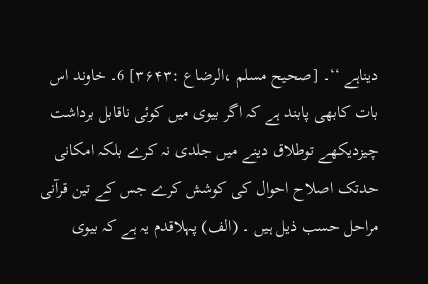دیناہے ‘‘۔ [صحیح مسلم ،الرضاع :۳۶۴۳] 6۔ خاوند اس بات کابھی پابند ہے کہ اگر بیوی میں کوئی ناقابل برداشت چیزدیکھے توطلاق دینے میں جلدی نہ کرے بلکہ امکانی حدتک اصلاح احوال کی کوشش کرے جس کے تین قرآنی مراحل حسب ذیل ہیں ۔ (الف) پہلاقدم یہ ہے کہ بیوی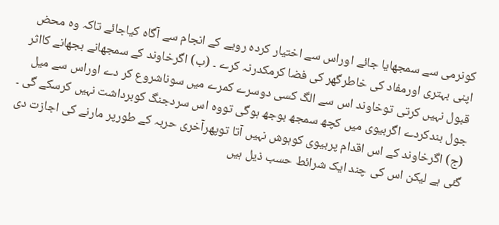کونرمی سے سمجھایا جائے اوراس سے اختیار کردہ رویے کے انجام سے آگاہ کیاجائے تاکہ وہ محض اپنی بہتری اورمفاد کی خاطرگھر کی فضا کرمکدرنہ کرے ۔ (ب) اگرخاوند کے سمجھانے بجھانے کااثر قبول نہیں کرتی توخاوند اس سے الگ کسی دوسرے کمرے میں سوناشروع کر دے اوراس سے میل جول بندکردے اگربیوی میں کچھ سمجھ بوجھ ہوگی تووہ اس سردجنگ کوبرداشت نہیں کرسکے گی ۔ (ج) اگرخاوند کے اس اقدام پربیوی کوہوش نہیں آتا توپھرآخری حربہ کے طورپر مارنے کی اجازت دی گئی ہے لیکن اس کی چند ایک شرائط حسب ذیل ہیں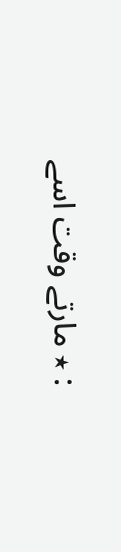: ٭ مارتے وقت اسے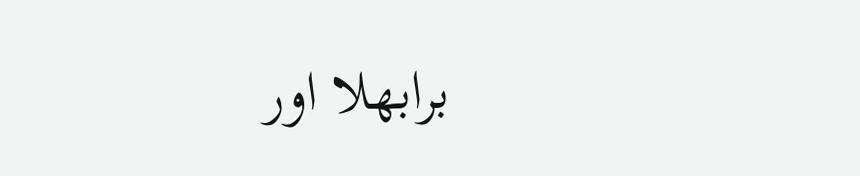برابھلا اور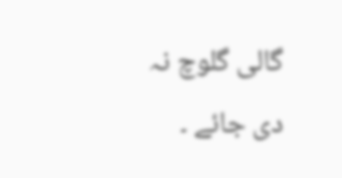گالی گلوچ نہ دی جائے ۔